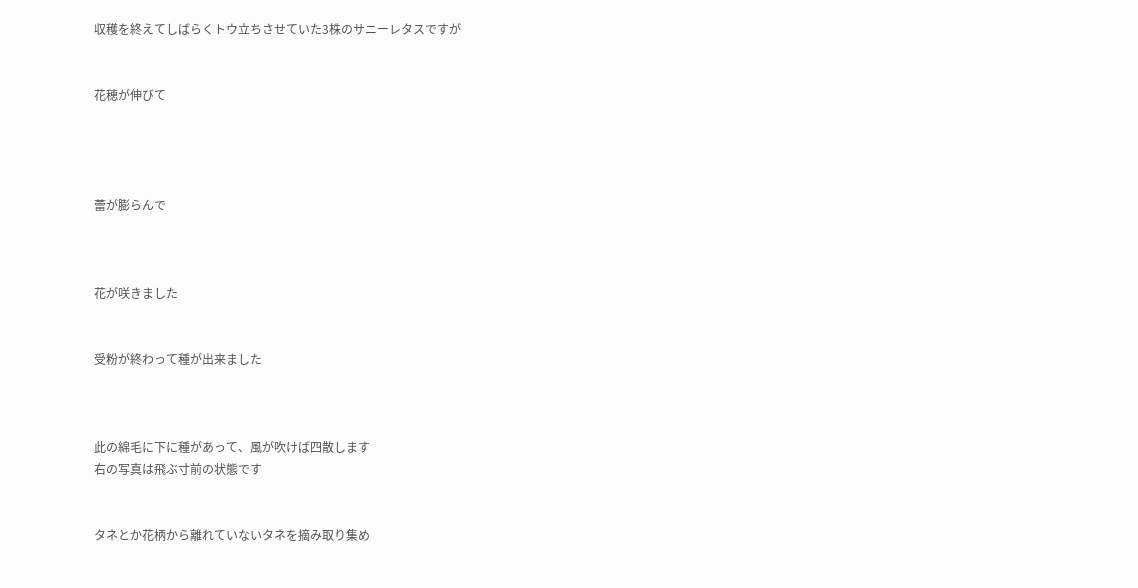収穫を終えてしばらくトウ立ちさせていた3株のサニーレタスですが


花穂が伸びて




蕾が膨らんで



花が咲きました


受粉が終わって種が出来ました



此の綿毛に下に種があって、風が吹けば四散します
右の写真は飛ぶ寸前の状態です


タネとか花柄から離れていないタネを摘み取り集め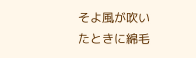そよ風が吹いたときに綿毛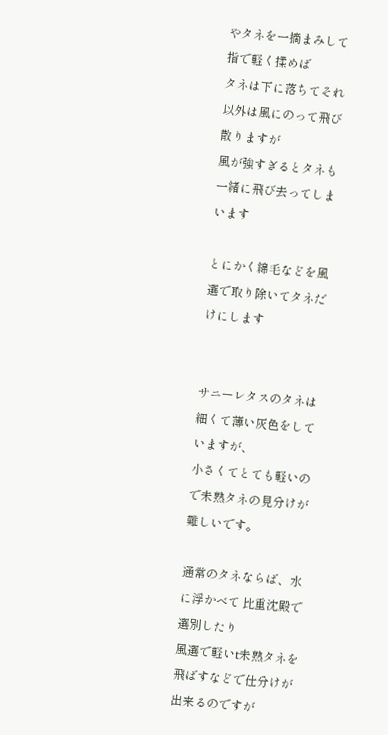やタネを一摘まみして指で軽く揉めば
タネは下に落ちてそれ以外は風にのって飛び散りますが
風が強すぎるとタネも一緒に飛び去ってしまいます

とにかく綿毛などを風選で取り除いてタネだけにします


サニーレタスのタネは細くて薄い灰色をしていますが、
小さくてとても軽いので未熟タネの見分けが難しいです。

通常のタネならば、水に浮かべて 比重沈殿で選別したり
風選で軽いt未熟タネを飛ばすなどで仕分けが出来るのですが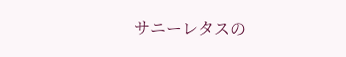サニーレタスの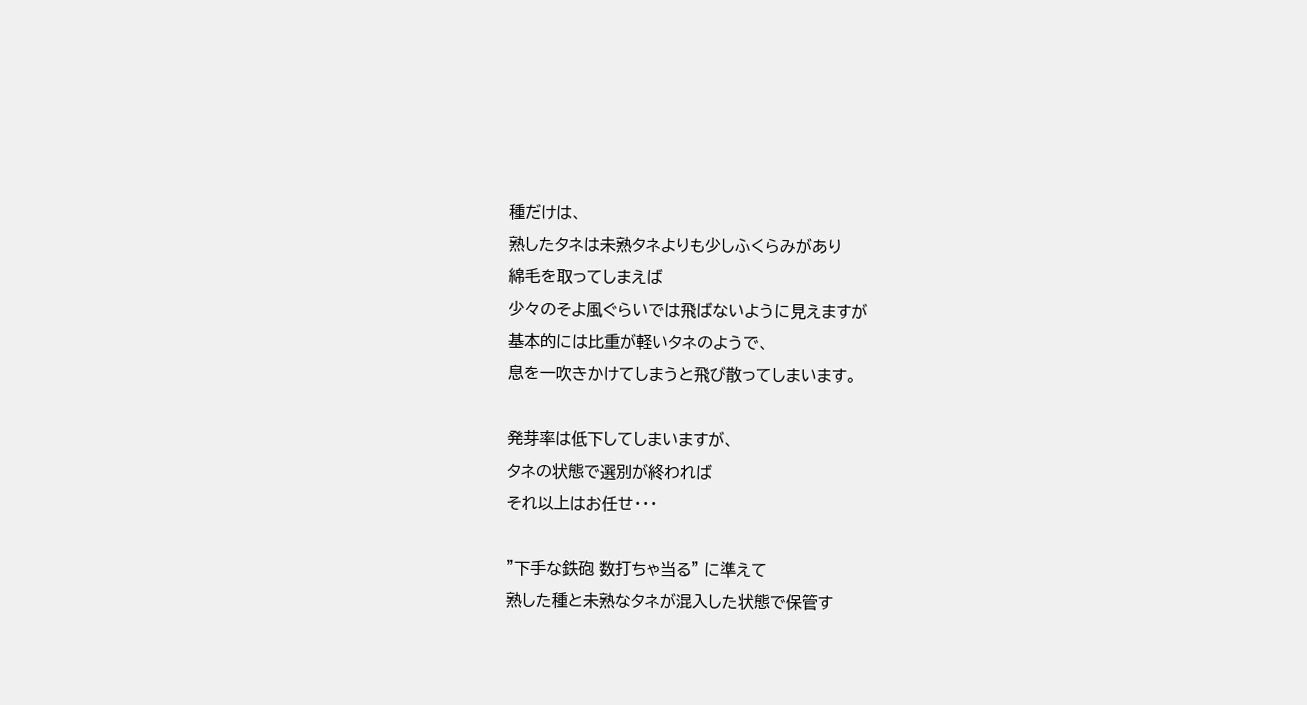種だけは、
熟したタネは未熟タネよりも少しふくらみがあり
綿毛を取ってしまえば
少々のそよ風ぐらいでは飛ばないように見えますが
基本的には比重が軽いタネのようで、
息を一吹きかけてしまうと飛び散ってしまいます。

発芽率は低下してしまいますが、
タネの状態で選別が終われば
それ以上はお任せ・・・

”下手な鉄砲 数打ちゃ当る” に準えて
熟した種と未熟なタネが混入した状態で保管す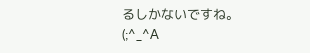るしかないですね。
(;^_^A